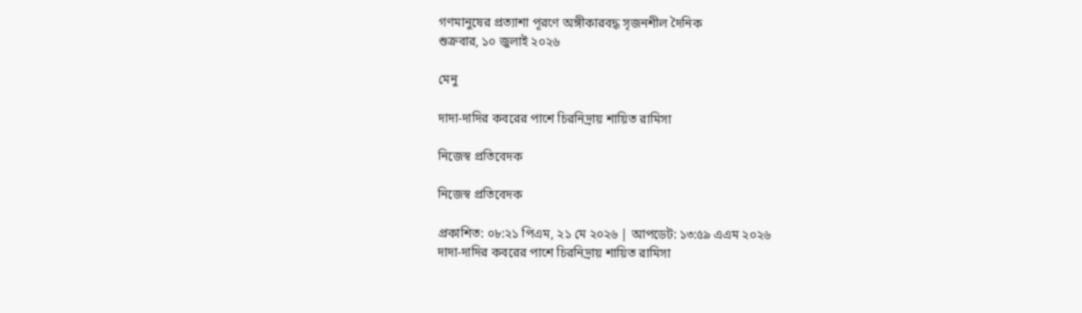গণমানুষের প্রত্যাশা পূরণে অঙ্গীকারবদ্ধ সৃজনশীল দৈনিক
শুক্রবার, ১০ জুলাই ২০২৬

মেনু

দাদা-দাদির কবরের পাশে চিরনিদ্রায় শায়িত রামিসা

নিজেস্ব প্রতিবেদক

নিজেস্ব প্রতিবেদক

প্রকাশিত: ০৮:২১ পিএম, ২১ মে ২০২৬ | আপডেট: ১৩:৫৯ এএম ২০২৬
দাদা-দাদির কবরের পাশে চিরনিদ্রায় শায়িত রামিসা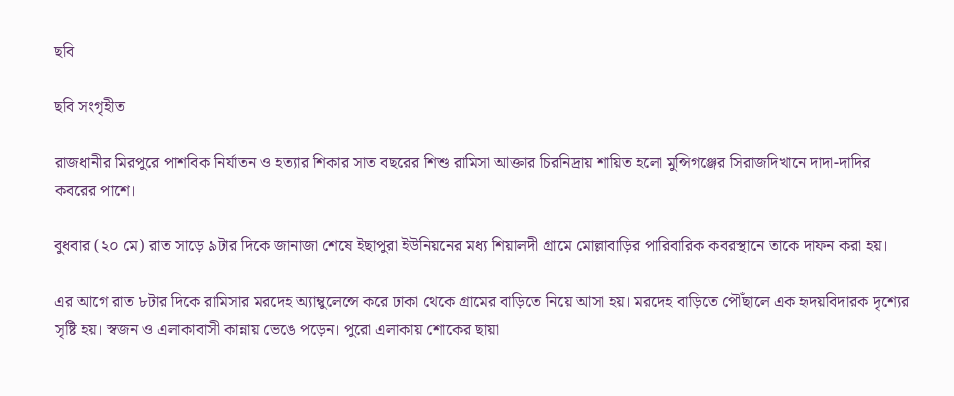ছবি

ছবি সংগৃহীত

রাজধানীর মিরপুরে পাশবিক নির্যাতন ও হত্যার শিকার সাত বছরের শিশু রামিসা আক্তার চিরনিদ্রায় শায়িত হলো মুন্সিগঞ্জের সিরাজদিখানে দাদা-দাদির কবরের পাশে।

বুধবার (২০ মে) রাত সাড়ে ৯টার দিকে জানাজা শেষে ইছাপুরা ইউনিয়নের মধ্য শিয়ালদী গ্রামে মোল্লাবাড়ির পারিবারিক কবরস্থানে তাকে দাফন করা হয়।

এর আগে রাত ৮টার দিকে রামিসার মরদেহ অ্যাম্বুলেন্সে করে ঢাকা থেকে গ্রামের বাড়িতে নিয়ে আসা হয়। মরদেহ বাড়িতে পৌঁছালে এক হৃদয়বিদারক দৃশ্যের সৃষ্টি হয়। স্বজন ও এলাকাবাসী কান্নায় ভেঙে পড়েন। পুরো এলাকায় শোকের ছায়া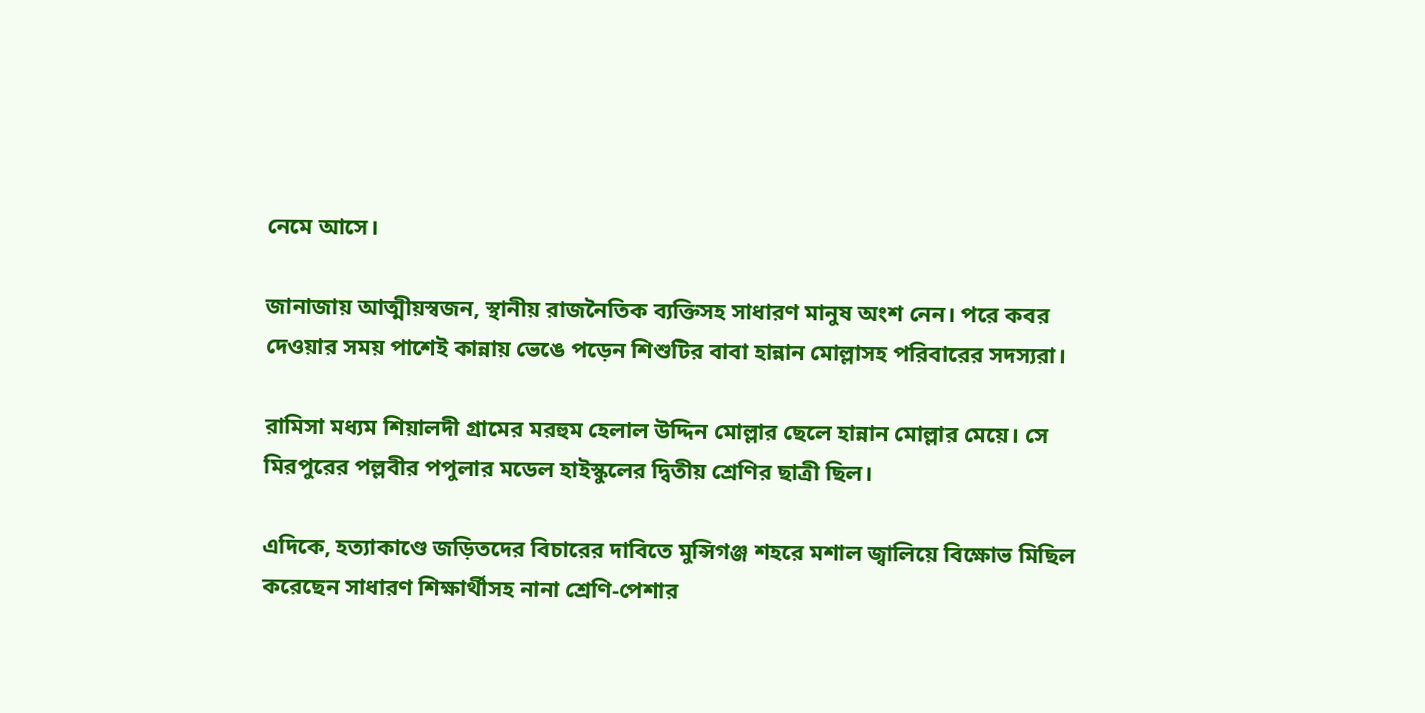নেমে আসে।

জানাজায় আত্মীয়স্বজন, স্থানীয় রাজনৈতিক ব্যক্তিসহ সাধারণ মানুষ অংশ নেন। পরে কবর দেওয়ার সময় পাশেই কান্নায় ভেঙে পড়েন শিশুটির বাবা হান্নান মোল্লাসহ পরিবারের সদস্যরা।

রামিসা মধ্যম শিয়ালদী গ্রামের মরহুম হেলাল উদ্দিন মোল্লার ছেলে হান্নান মোল্লার মেয়ে। সে মিরপুরের পল্লবীর পপুলার মডেল হাইস্কুলের দ্বিতীয় শ্রেণির ছাত্রী ছিল।

এদিকে, হত্যাকাণ্ডে জড়িতদের বিচারের দাবিতে মুন্সিগঞ্জ শহরে মশাল জ্বালিয়ে বিক্ষোভ মিছিল করেছেন সাধারণ শিক্ষার্থীসহ নানা শ্রেণি-পেশার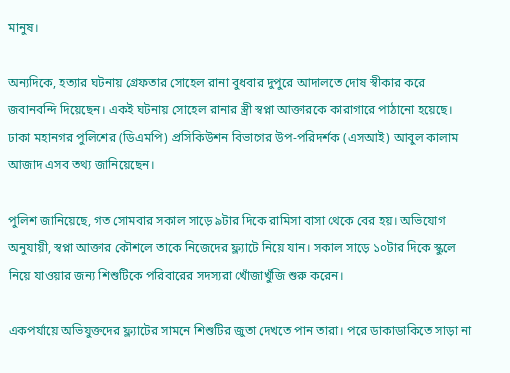মানুষ।

অন্যদিকে, হত্যার ঘটনায় গ্রেফতার সোহেল রানা বুধবার দুপুরে আদালতে দোষ স্বীকার করে জবানবন্দি দিয়েছেন। একই ঘটনায় সোহেল রানার স্ত্রী স্বপ্না আক্তারকে কারাগারে পাঠানো হয়েছে। ঢাকা মহানগর পুলিশের (ডিএমপি) প্রসিকিউশন বিভাগের উপ-পরিদর্শক (এসআই) আবুল কালাম আজাদ এসব তথ্য জানিয়েছেন।

পুলিশ জানিয়েছে, গত সোমবার সকাল সাড়ে ৯টার দিকে রামিসা বাসা থেকে বের হয়। অভিযোগ অনুযায়ী, স্বপ্না আক্তার কৌশলে তাকে নিজেদের ফ্ল্যাটে নিয়ে যান। সকাল সাড়ে ১০টার দিকে স্কুলে নিয়ে যাওয়ার জন্য শিশুটিকে পরিবারের সদস্যরা খোঁজাখুঁজি শুরু করেন।

একপর্যায়ে অভিযুক্তদের ফ্ল্যাটের সামনে শিশুটির জুতা দেখতে পান তারা। পরে ডাকাডাকিতে সাড়া না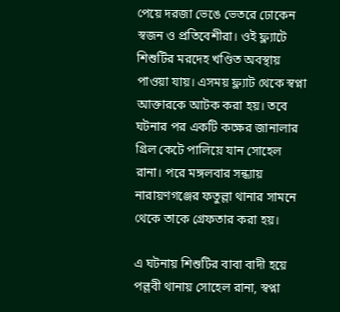পেয়ে দরজা ভেঙে ভেতরে ঢোকেন স্বজন ও প্রতিবেশীরা। ওই ফ্ল্যাটে শিশুটির মরদেহ খণ্ডিত অবস্থায় পাওয়া যায়। এসময় ফ্ল্যাট থেকে স্বপ্না আক্তারকে আটক করা হয়। তবে ঘটনার পর একটি কক্ষের জানালার গ্রিল কেটে পালিয়ে যান সোহেল রানা। পরে মঙ্গলবার সন্ধ্যায় নারায়ণগঞ্জের ফতুল্লা থানার সামনে থেকে তাকে গ্রেফতার করা হয়।

এ ঘটনায় শিশুটির বাবা বাদী হয়ে পল্লবী থানায় সোহেল রানা, স্বপ্না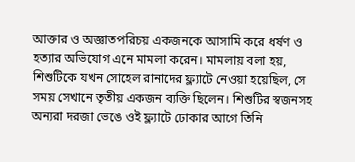আক্তার ও অজ্ঞাতপরিচয় একজনকে আসামি করে ধর্ষণ ও হত্যার অভিযোগ এনে মামলা করেন। মামলায় বলা হয়, শিশুটিকে যখন সোহেল রানাদের ফ্ল্যাটে নেওয়া হয়েছিল, সে সময় সেখানে তৃতীয় একজন ব্যক্তি ছিলেন। শিশুটির স্বজনসহ অন্যরা দরজা ভেঙে ওই ফ্ল্যাটে ঢোকার আগে তিনি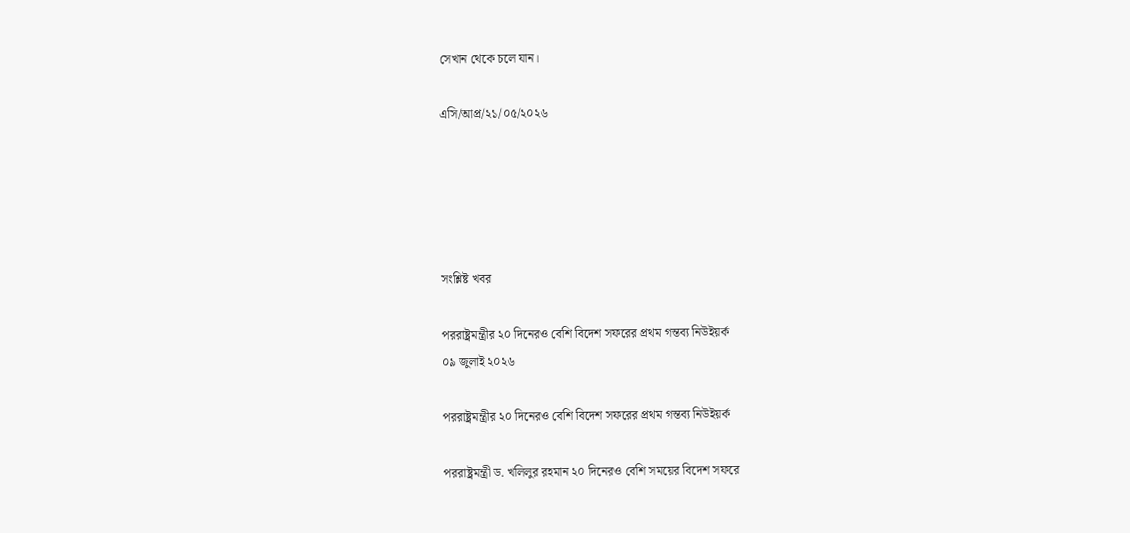সেখান থেকে চলে যান।

এসি/আপ্র/২১/০৫/২০২৬





সংশ্লিষ্ট খবর

পররাষ্ট্রমন্ত্রীর ২০ দিনেরও বেশি বিদেশ সফরের প্রথম গন্তব্য নিউইয়র্ক
০৯ জুলাই ২০২৬

পররাষ্ট্রমন্ত্রীর ২০ দিনেরও বেশি বিদেশ সফরের প্রথম গন্তব্য নিউইয়র্ক

পররাষ্ট্রমন্ত্রী ড. খলিলুর রহমান ২০ দিনেরও বেশি সময়ের বিদেশ সফরে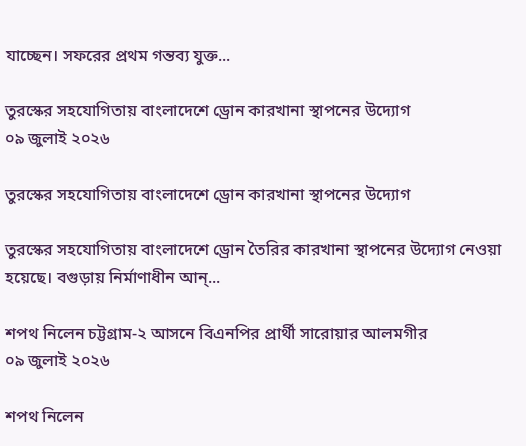যাচ্ছেন। সফরের প্রথম গন্তব্য যুক্ত...

তুরস্কের সহযোগিতায় বাংলাদেশে ড্রোন কারখানা স্থাপনের উদ্যোগ
০৯ জুলাই ২০২৬

তুরস্কের সহযোগিতায় বাংলাদেশে ড্রোন কারখানা স্থাপনের উদ্যোগ

তুরস্কের সহযোগিতায় বাংলাদেশে ড্রোন তৈরির কারখানা স্থাপনের উদ্যোগ নেওয়া হয়েছে। বগুড়ায় নির্মাণাধীন আন্...

শপথ নিলেন চট্টগ্রাম-২ আসনে বিএনপির প্রার্থী সারোয়ার আলমগীর
০৯ জুলাই ২০২৬

শপথ নিলেন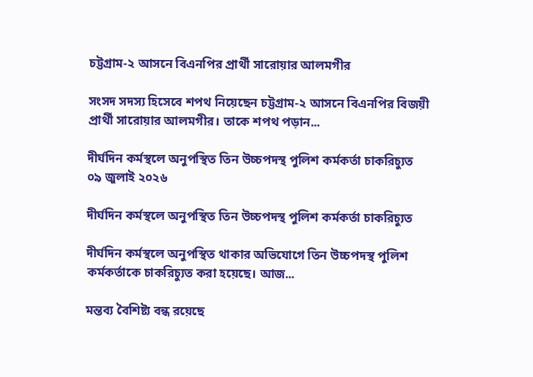চট্টগ্রাম-২ আসনে বিএনপির প্রার্থী সারোয়ার আলমগীর

সংসদ সদস্য হিসেবে শপথ নিয়েছেন চট্টগ্রাম-২ আসনে বিএনপির বিজয়ী প্রার্থী সারোয়ার আলমগীর। তাকে শপথ পড়ান...

দীর্ঘদিন কর্মস্থলে অনুপস্থিত তিন উচ্চপদস্থ পুলিশ কর্মকর্তা চাকরিচ্যুত
০৯ জুলাই ২০২৬

দীর্ঘদিন কর্মস্থলে অনুপস্থিত তিন উচ্চপদস্থ পুলিশ কর্মকর্তা চাকরিচ্যুত

দীর্ঘদিন কর্মস্থলে অনুপস্থিত থাকার অভিযোগে তিন উচ্চপদস্থ পুলিশ কর্মকর্তাকে চাকরিচ্যুত করা হয়েছে। আজ...

মন্তব্য বৈশিষ্ট্য বন্ধ রয়েছে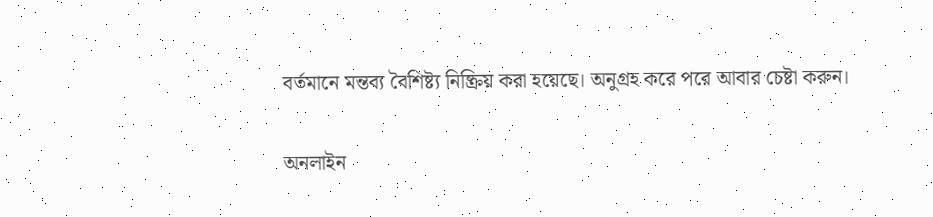বর্তমানে মন্তব্য বৈশিষ্ট্য নিষ্ক্রিয় করা হয়েছে। অনুগ্রহ করে পরে আবার চেষ্টা করুন।

অনলাইন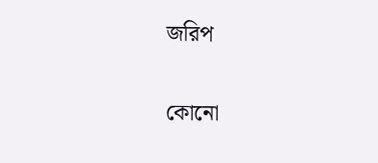জরিপ

কোনো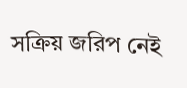সক্রিয় জরিপ নেই